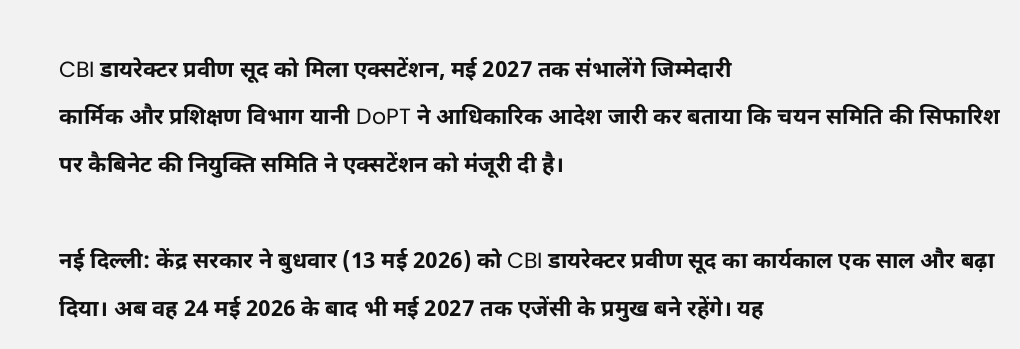CBI डायरेक्टर प्रवीण सूद को मिला एक्सटेंशन, मई 2027 तक संभालेंगे जिम्मेदारी
कार्मिक और प्रशिक्षण विभाग यानी DoPT ने आधिकारिक आदेश जारी कर बताया कि चयन समिति की सिफारिश पर कैबिनेट की नियुक्ति समिति ने एक्सटेंशन को मंजूरी दी है।

नई दिल्ली: केंद्र सरकार ने बुधवार (13 मई 2026) को CBI डायरेक्टर प्रवीण सूद का कार्यकाल एक साल और बढ़ा दिया। अब वह 24 मई 2026 के बाद भी मई 2027 तक एजेंसी के प्रमुख बने रहेंगे। यह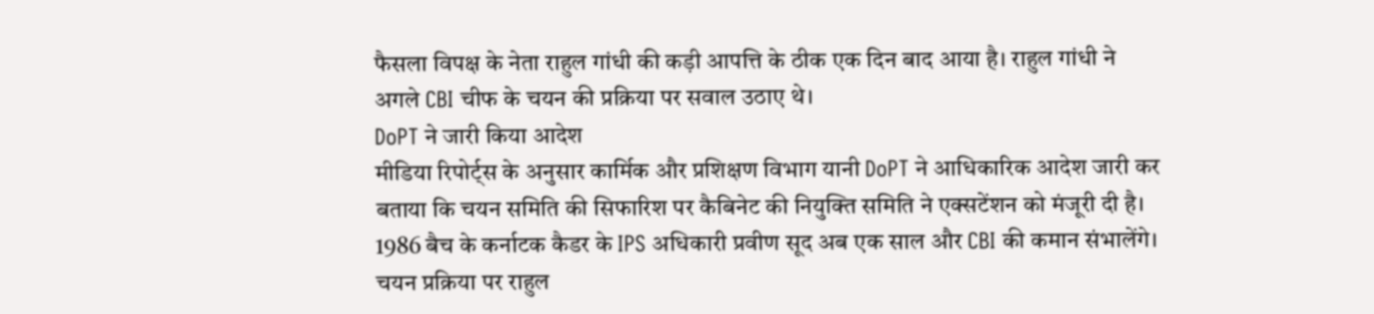फैसला विपक्ष के नेता राहुल गांधी की कड़ी आपत्ति के ठीक एक दिन बाद आया है। राहुल गांधी ने अगले CBI चीफ के चयन की प्रक्रिया पर सवाल उठाए थे।
DoPT ने जारी किया आदेश
मीडिया रिपोर्ट्स के अनुसार कार्मिक और प्रशिक्षण विभाग यानी DoPT ने आधिकारिक आदेश जारी कर बताया कि चयन समिति की सिफारिश पर कैबिनेट की नियुक्ति समिति ने एक्सटेंशन को मंजूरी दी है। 1986 बैच के कर्नाटक कैडर के IPS अधिकारी प्रवीण सूद अब एक साल और CBI की कमान संभालेंगे।
चयन प्रक्रिया पर राहुल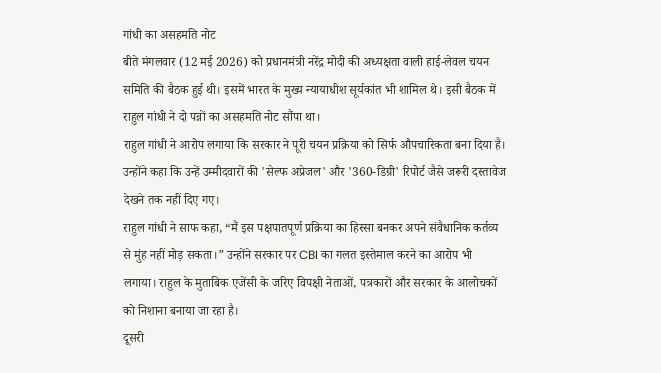गांधी का असहमति नोट
बीते मंगलवार (12 मई 2026) को प्रधानमंत्री नरेंद्र मोदी की अध्यक्षता वाली हाई-लेवल चयन समिति की बैठक हुई थी। इसमें भारत के मुख्य न्यायाधीश सूर्यकांत भी शामिल थे। इसी बैठक में राहुल गांधी ने दो पन्नों का असहमति नोट सौंपा था।
राहुल गांधी ने आरोप लगाया कि सरकार ने पूरी चयन प्रक्रिया को सिर्फ औपचारिकता बना दिया है। उन्होंने कहा कि उन्हें उम्मीदवारों की 'सेल्फ अप्रेजल' और '360-डिग्री' रिपोर्ट जैसे जरूरी दस्तावेज देखने तक नहीं दिए गए।
राहुल गांधी ने साफ कहा, “मैं इस पक्षपातपूर्ण प्रक्रिया का हिस्सा बनकर अपने संवैधानिक कर्तव्य से मुंह नहीं मोड़ सकता।” उन्होंने सरकार पर CBI का गलत इस्तेमाल करने का आरोप भी लगाया। राहुल के मुताबिक एजेंसी के जरिए विपक्षी नेताओं, पत्रकारों और सरकार के आलोचकों को निशाना बनाया जा रहा है।
दूसरी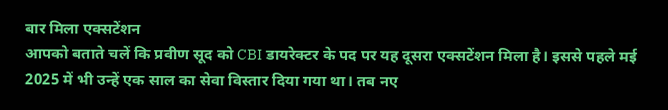बार मिला एक्सटेंशन
आपको बताते चलें कि प्रवीण सूद को CBI डायरेक्टर के पद पर यह दूसरा एक्सटेंशन मिला है। इससे पहले मई 2025 में भी उन्हें एक साल का सेवा विस्तार दिया गया था। तब नए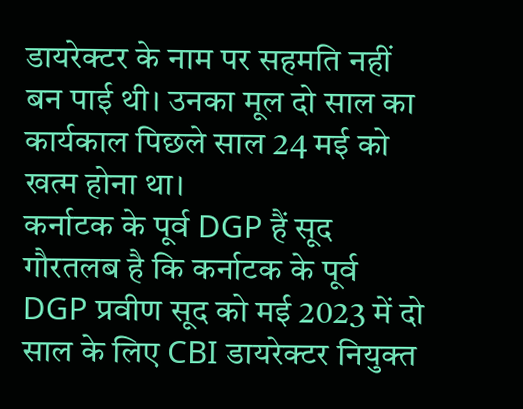डायरेक्टर के नाम पर सहमति नहीं बन पाई थी। उनका मूल दो साल का कार्यकाल पिछले साल 24 मई को खत्म होना था।
कर्नाटक के पूर्व DGP हैं सूद
गौरतलब है कि कर्नाटक के पूर्व DGP प्रवीण सूद को मई 2023 में दो साल के लिए CBI डायरेक्टर नियुक्त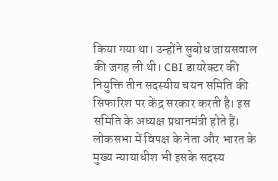किया गया था। उन्होंने सुबोध जायसवाल की जगह ली थी। CBI डायरेक्टर की नियुक्ति तीन सदस्यीय चयन समिति की सिफारिश पर केंद्र सरकार करती है। इस समिति के अध्यक्ष प्रधानमंत्री होते हैं। लोकसभा में विपक्ष के नेता और भारत के मुख्य न्यायाधीश भी इसके सदस्य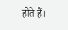होते हैं।